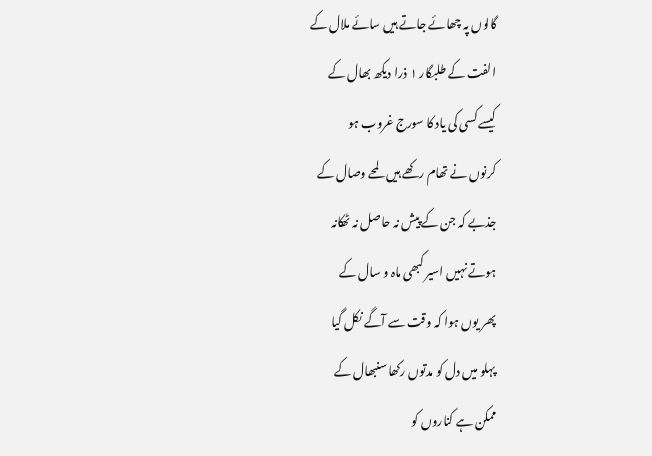گالوں پہ چھائے جاتے ہیں سائے ملال کے
الفت کے طلبگار ١ ذرا دیکھ بھال کے
کیسے کسی کی یاد کا سورج غروب ہو
کرنوں نے تھام رکھے ہیں لمحے وصال کے
جذبے کہ جن کے پیش نہ حاصل نہ ٹھکانہ
ہوتے نہیں اسیر کبھی ماہ و سال کے
پھر یوں ہوا کہ وقت سے آگے نکل گیا
پہلو میں دل کو مدتوں رکھا سنبھال کے
ممکن ہے کناروں کو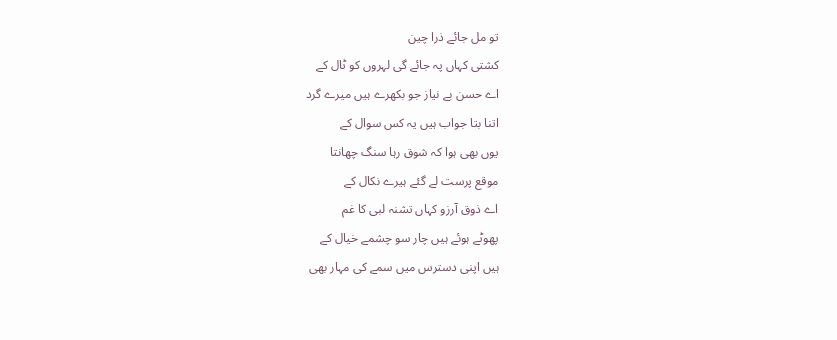تو مل جائے ذرا چین
کشتی کہاں پہ جائے گی لہروں کو ٹال کے
اے حسن بے نیاز جو بکھرے ہیں میرے گرد
اتنا بتا جواب ہیں یہ کس سوال کے
یوں بھی ہوا کہ شوق رہا سنگ چھانتا
موقع پرست لے گئے ہیرے نکال کے
اے ذوق آرزو کہاں تشنہ لبی کا غم
پھوٹے ہوئے ہیں چار سو چشمے خیال کے
ہیں اپنی دسترس میں سمے کی مہار بھی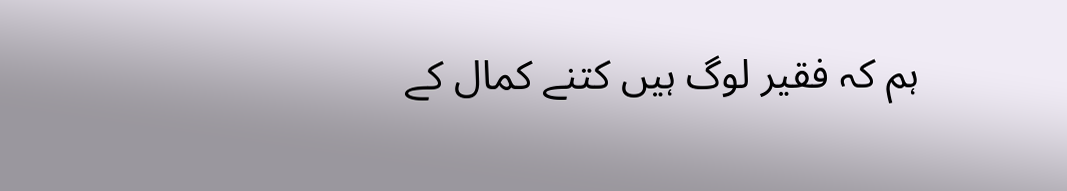ہم کہ فقیر لوگ ہیں کتنے کمال کے